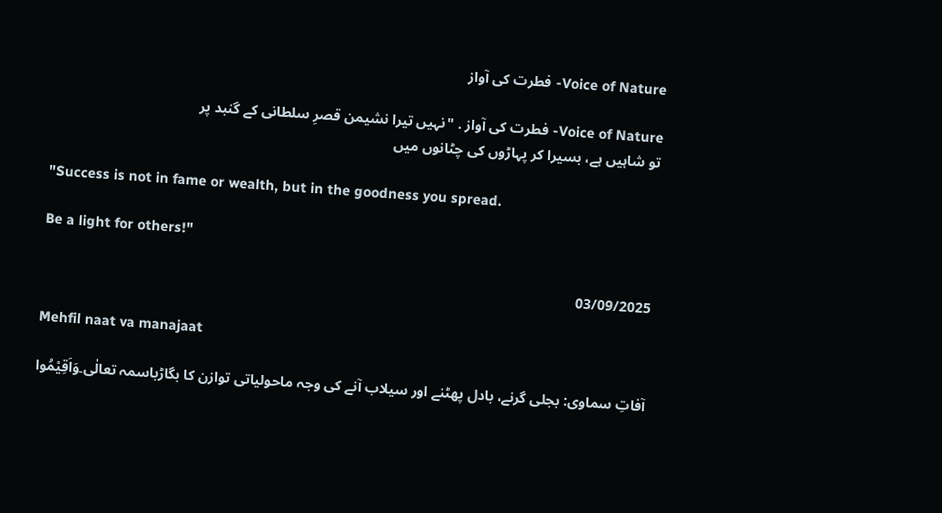Voice of Nature- فطرت کی آواز

Voice of Nature- فطرت کی آواز . "نہیں تیرا نشیمن قصرِ سلطانی کے گنبد پر
تو شاہیں ہے، بسیرا کر پہاڑوں کی چٹانوں میں

"Success is not in fame or wealth, but in the goodness you spread.

Be a light for others!"

03/09/2025

Mehfil naat va manajaat

آفاتِ سماوی: بجلی گرنے، بادل پھٹنے اور سیلاب آنے کی وجہ ماحولیاتی توازن کا بگاڑباسمہ تعالٰی۔وَاَقِيْمُوا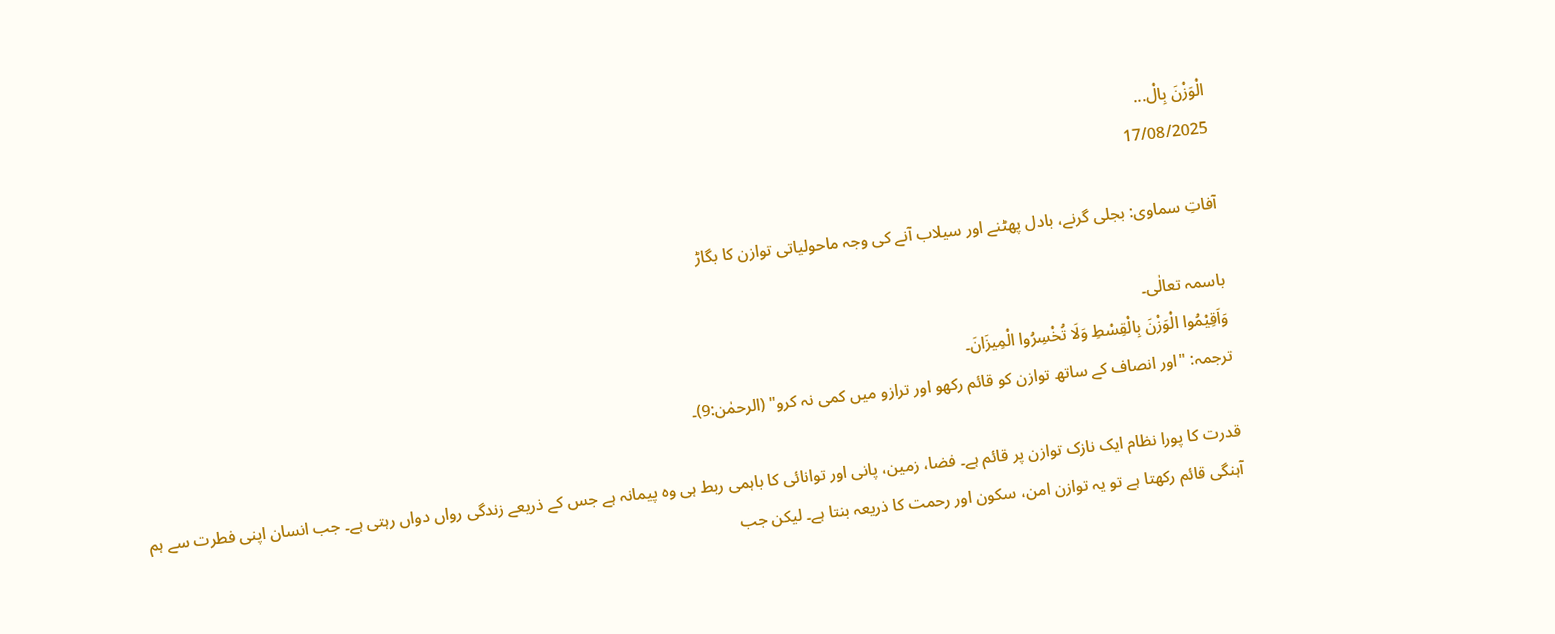الْوَزْنَ بِالْ...
17/08/2025

آفاتِ سماوی: بجلی گرنے، بادل پھٹنے اور سیلاب آنے کی وجہ ماحولیاتی توازن کا بگاڑ

باسمہ تعالٰی۔
وَاَقِيْمُوا الْوَزْنَ بِالْقِسْطِ وَلَا تُخْسِرُوا الْمِيزَانَ۔
ترجمہ: "اور انصاف کے ساتھ توازن کو قائم رکھو اور ترازو میں کمی نہ کرو" (الرحمٰن:9)۔

قدرت کا پورا نظام ایک نازک توازن پر قائم ہے۔ فضا، زمین، پانی اور توانائی کا باہمی ربط ہی وہ پیمانہ ہے جس کے ذریعے زندگی رواں دواں رہتی ہے۔ جب انسان اپنی فطرت سے ہم آہنگی قائم رکھتا ہے تو یہ توازن امن، سکون اور رحمت کا ذریعہ بنتا ہے۔ لیکن جب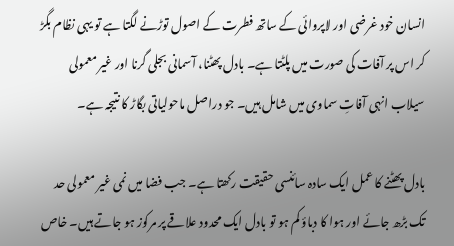انسان خود غرضی اور لاپروائی کے ساتھ فطرت کے اصول توڑنے لگتا ہے تو یہی نظام بگڑ کر اس پر آفات کی صورت میں پلٹتا ہے۔ بادل پھٹنا، آسمانی بجلی گرنا اور غیر معمولی سیلاب انہی آفاتِ سماوی میں شامل ہیں۔ جو دراصل ماحولیاتی بگاڑ کا نتیجہ ہے۔

بادل پھٹنے کا عمل ایک سادہ سائنسی حقیقت رکھتا ہے۔ جب فضا میں نمی غیر معمولی حد تک بڑھ جائے اور ہوا کا دباؤ کم ہو تو بادل ایک محدود علاقے پر مرکوز ہو جاتے ہیں۔ خاص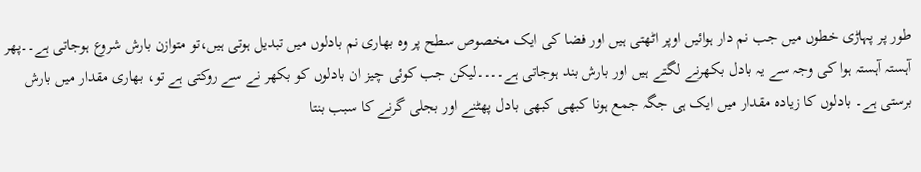طور پر پہاڑی خطوں میں جب نم دار ہوائیں اوپر اٹھتی ہیں اور فضا کی ایک مخصوص سطح پر وہ بھاری نم بادلوں میں تبدیل ہوتی ہیں،تو متوازن بارش شروع ہوجاتی ہے۔۔پھر آہستہ آہستہ ہوا کی وجہ سے یہ بادل بکھرنے لگتے ہیں اور بارش بند ہوجاتی ہے۔۔۔۔لیکن جب کوئی چیز ان بادلوں کو بکھر نے سے روکتی ہے تو، بھاری مقدار میں بارش برستی ہے۔ بادلوں کا زیادہ مقدار میں ایک ہی جگہ جمع ہونا کبھی کبھی بادل پھٹنے اور بجلی گرنے کا سبب بنتا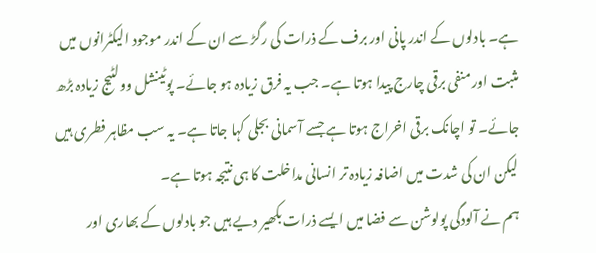ہے۔ بادلوں کے اندر پانی اور برف کے ذرات کی رگڑ سے ان کے اندر موجود الیکٹرانوں میں مثبت اور منفی برقی چارج پیدا ہوتا ہے۔ جب یہ فرق زیادہ ہو جائے۔ پوٹینشل وولٹیج زیادہ بڑھ جائے۔ تو اچانک برقی اخراج ہوتا ہے جسے آسمانی بجلی کہا جاتا ہے۔ یہ سب مظاہر فطری ہیں لیکن ان کی شدت میں اضافہ زیادہ تر انسانی مداخلت کا ہی نتیجہ ہوتا ہے۔
ہم نے آلودگی پولوشن سے فضا میں ایسے ذرات بکھیر دیے ہیں جو بادلوں کے بھاری اور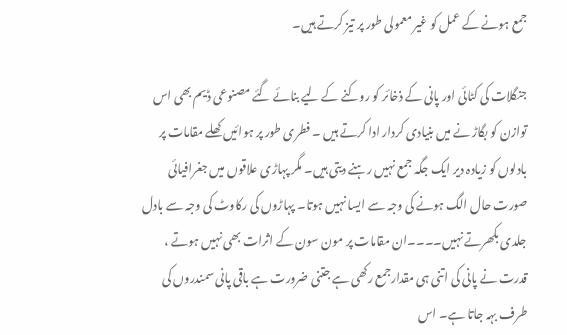جمع ہونے کے عمل کو غیر معمولی طور پر تیز کرتے ہیں۔

جنگلات کی کٹائی اور پانی کے ذخائر کو روکنے کے لیے بنائے گئے مصنوعی ڈیم بھی اس توازن کو بگاڑ نے میں بنیادی کردار ادا کرتے ہیں ۔ فطری طور پر ہوائیں کھلے مقامات پر بادلوں کو زیادہ دیر ایک جگہ جمع نہیں رہنے دیتی ہیں۔ مگر پہاڑی علاقوں میں جغرافیائی صورت حال الگ ہونے کی وجہ سے ایسا نہیں ہوتا۔ پہاڑوں کی رکاوٹ کی وجہ سے بادل جلدی بکھرتے نہیں۔۔۔۔ان‌ مقامات پر مون سون کے اثرات بھی نہیں ہوتے ، قدرت نے پانی کی اتنی ہی مقدارجمع رکھی ہے جتنی ضرورت ہے باقی پانی سمندروں کی طرف بہہ جاتا ہے۔ اس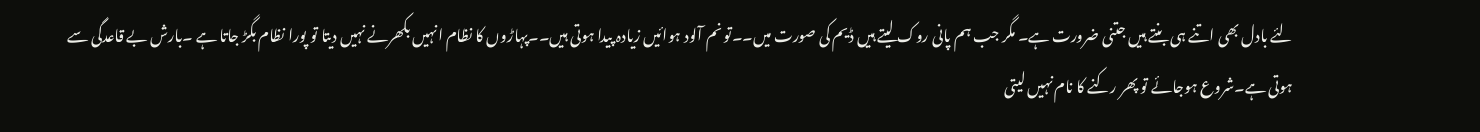لئے بادل بھی اتنے ہی بنتے ہیں جتنی ضرورت ہے۔ مگر جب ہم پانی روک لیتے ہیں ڈیم کی صورت میں۔۔تو نم آلود ہوائیں زیادہ پیدا ہوتی ہیں۔۔پہاڑوں کا نظام انہیں بکھرنے نہیں دیتا تو پورا نظام بگڑ جاتا ہے ۔بارش بے قاعدگی سے ہوتی ہے۔شروع ہوجائے تو پھر رکنے کا نام نہیں لیتی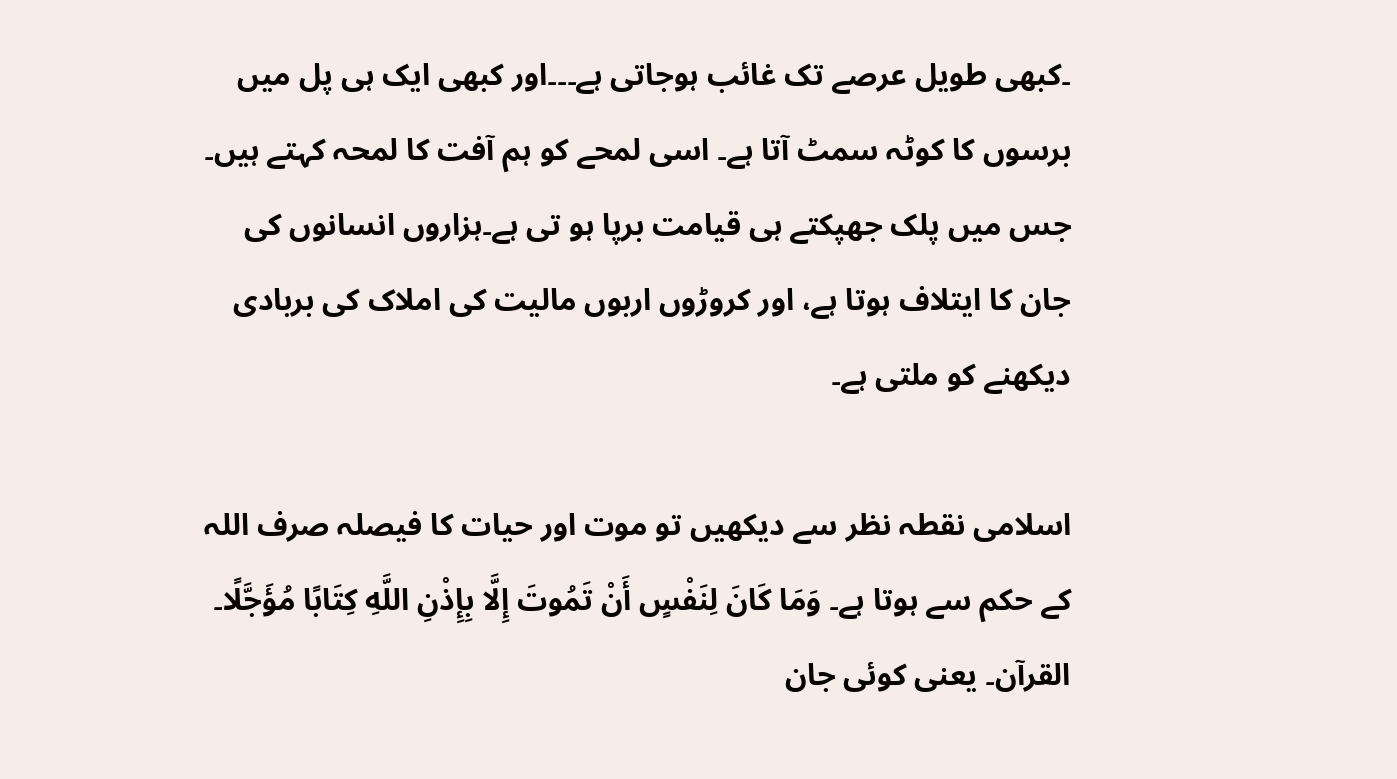۔کبھی طویل عرصے تک غائب ہوجاتی ہے۔۔۔اور کبھی ایک ہی پل میں برسوں کا کوٹہ سمٹ آتا ہے۔ اسی لمحے کو ہم آفت کا لمحہ کہتے ہیں۔ جس میں پلک جھپکتے ہی قیامت برپا ہو تی ہے۔ہزاروں انسانوں کی جان کا ایتلاف ہوتا ہے، اور کروڑوں اربوں مالیت کی املاک کی بربادی دیکھنے کو ملتی ہے۔

اسلامی نقطہ نظر سے دیکھیں تو موت اور حیات کا فیصلہ صرف اللہ کے حکم سے ہوتا ہے۔ وَمَا كَانَ لِنَفْسٍ أَنْ تَمُوتَ إِلَّا بِإِذْنِ اللَّهِ كِتَابًا مُؤَجَّلًا۔ القرآن۔ یعنی کوئی جان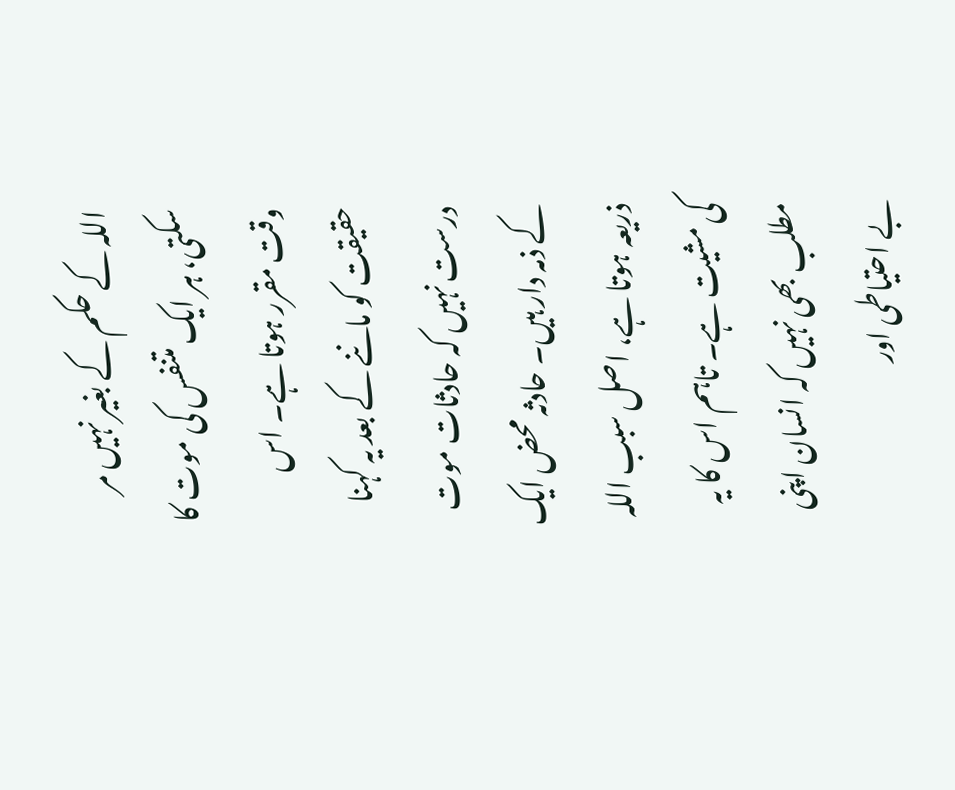اللہ کے حکم کے بغیر نہیں مر سکتی، ہر ایک متنفس کی موت کا وقت مقرر ہوتا ہے۔ اس حقیقت کو ماننے کے بعد یہ کہنا درست نہیں کہ حادثات موت کے ذمہ دار ہیں۔ حادثہ محض ایک ذریعہ ہوتا ہے، اصل سبب اللہ کی مشیت ہے۔ تاہم اس کا یہ مطلب بھی نہیں کہ انسان اپنی بے احتیاطی اور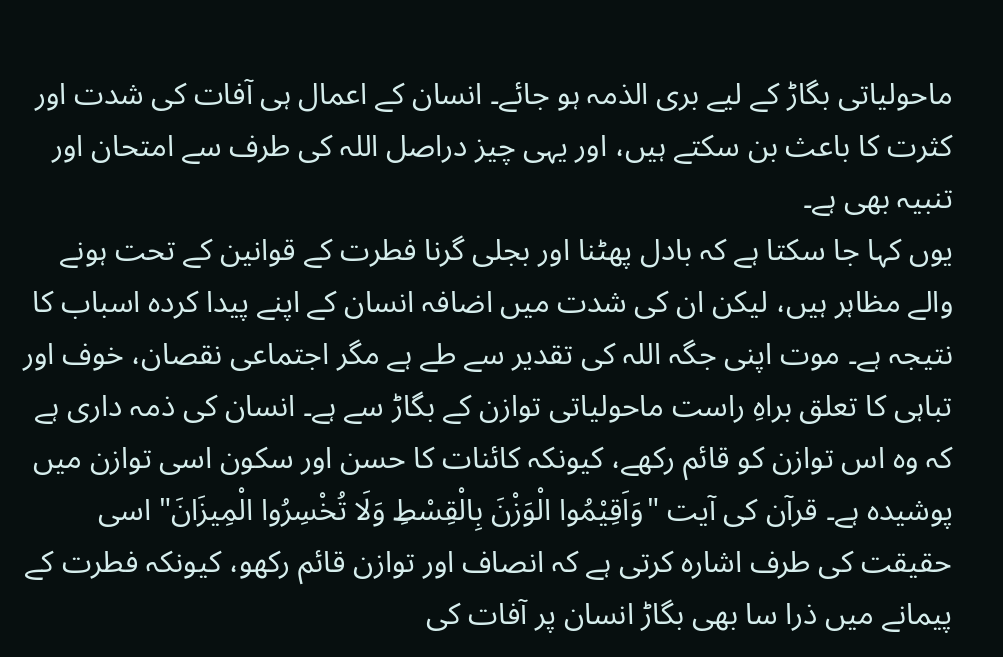ماحولیاتی بگاڑ کے لیے بری الذمہ ہو جائے۔ انسان کے اعمال ہی آفات کی شدت اور کثرت کا باعث بن سکتے ہیں، اور یہی چیز دراصل اللہ کی طرف سے امتحان اور تنبیہ بھی ہے۔
یوں کہا جا سکتا ہے کہ بادل پھٹنا اور بجلی گرنا فطرت کے قوانین کے تحت ہونے والے مظاہر ہیں، لیکن ان کی شدت میں اضافہ انسان کے اپنے پیدا کردہ اسباب کا نتیجہ ہے۔ موت اپنی جگہ اللہ کی تقدیر سے طے ہے مگر اجتماعی نقصان، خوف اور تباہی کا تعلق براہِ راست ماحولیاتی توازن کے بگاڑ سے ہے۔ انسان کی ذمہ داری ہے کہ وہ اس توازن کو قائم رکھے، کیونکہ کائنات کا حسن اور سکون اسی توازن میں پوشیدہ ہے۔ قرآن کی آیت "وَاَقِيْمُوا الْوَزْنَ بِالْقِسْطِ وَلَا تُخْسِرُوا الْمِيزَانَ" اسی حقیقت کی طرف اشارہ کرتی ہے کہ انصاف اور توازن قائم رکھو، کیونکہ فطرت کے پیمانے میں ذرا سا بھی بگاڑ انسان پر آفات کی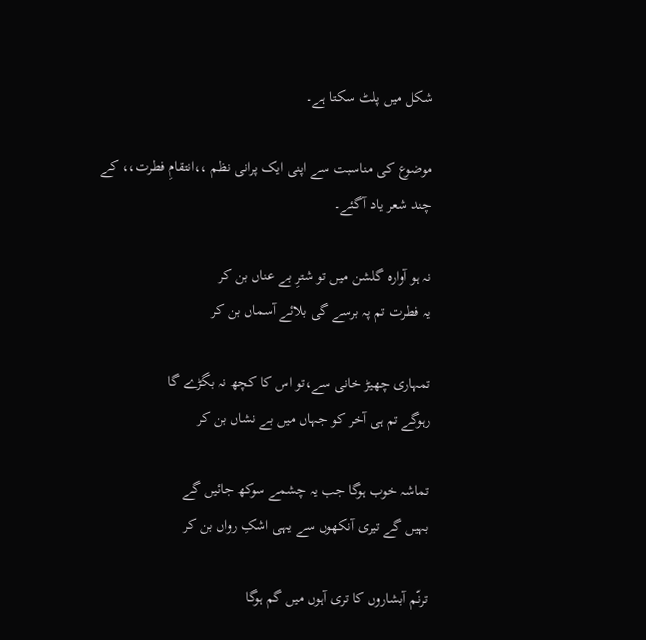شکل میں پلٹ سکتا ہے۔

موضوع کی مناسبت سے اپنی ایک پرانی نظم ،،انتقامِ فطرت،، کے چند شعر یاد آگئے۔

نہ ہو آوارہ گلشن میں تو شترِ بے عناں بن کر
یہ فطرت تم پہ برسے گی بلائے آسماں بن کر

تمہاری چھیڑ خانی سے،تو اس کا کچھ نہ بگڑے گا
رہوگے تم ہی آخر کو جہاں میں بے نشاں بن کر

تماشہ خوب ہوگا جب یہ چشمے سوکھ جائیں گے
بہیں گے تیری آنکھوں سے یہی اشکِ رواں بن کر

ترنّم آبشاروں کا تری آہوں میں گم ہوگا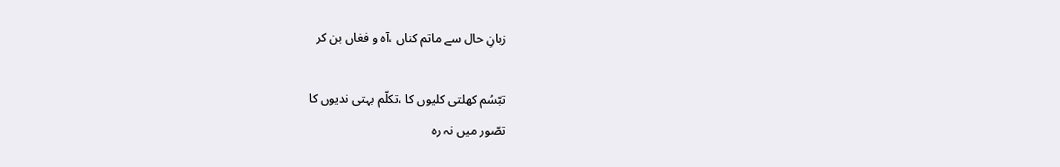زبانِ حال سے ماتم کناں ،آہ و فغاں بن کر

تبّسُم کھلتی کلیوں کا ،تکلّم بہتی ندیوں کا
تصّور میں نہ رہ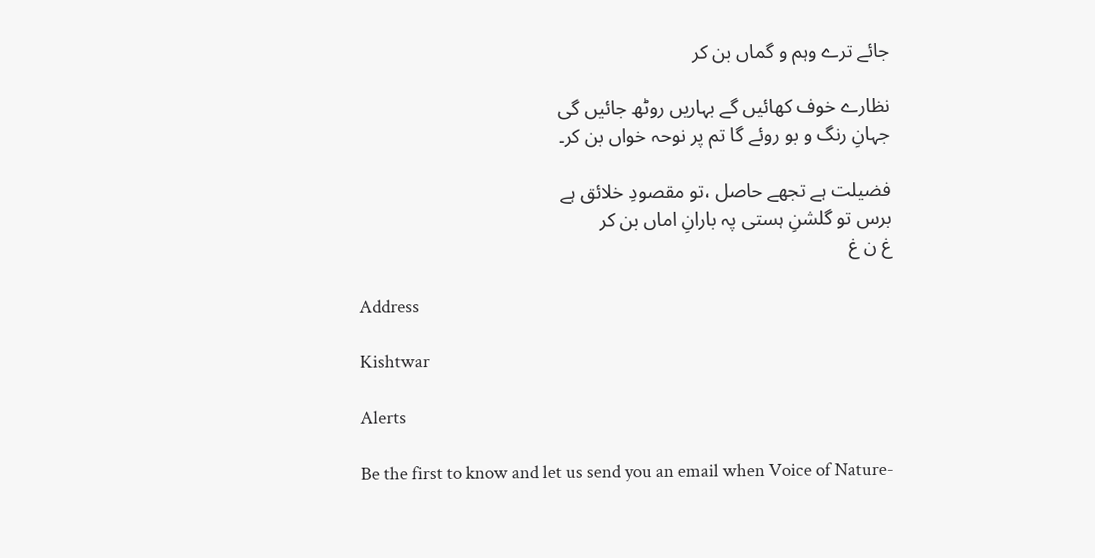جائے ترے وہم و گماں بن کر

نظارے خوف کھائیں گے بہاریں روٹھ جائیں گی
جہانِ رنگ و بو روئے گا تم پر نوحہ خواں بن کر۔

فضیلت ہے تجھے حاصل ،تو مقصودِ خلائق ہے
برس تو گلشنِ ہستی پہ بارانِ اماں بن کر
غ ن غ

Address

Kishtwar

Alerts

Be the first to know and let us send you an email when Voice of Nature-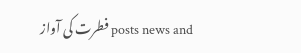فطرت کی آواز posts news and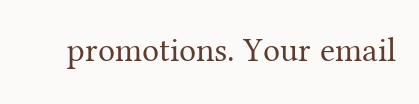promotions. Your email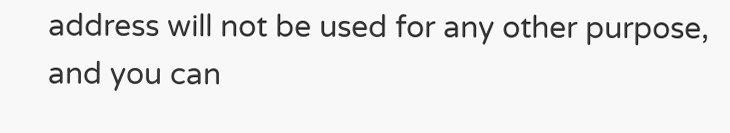address will not be used for any other purpose, and you can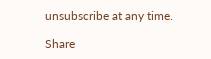unsubscribe at any time.

Share